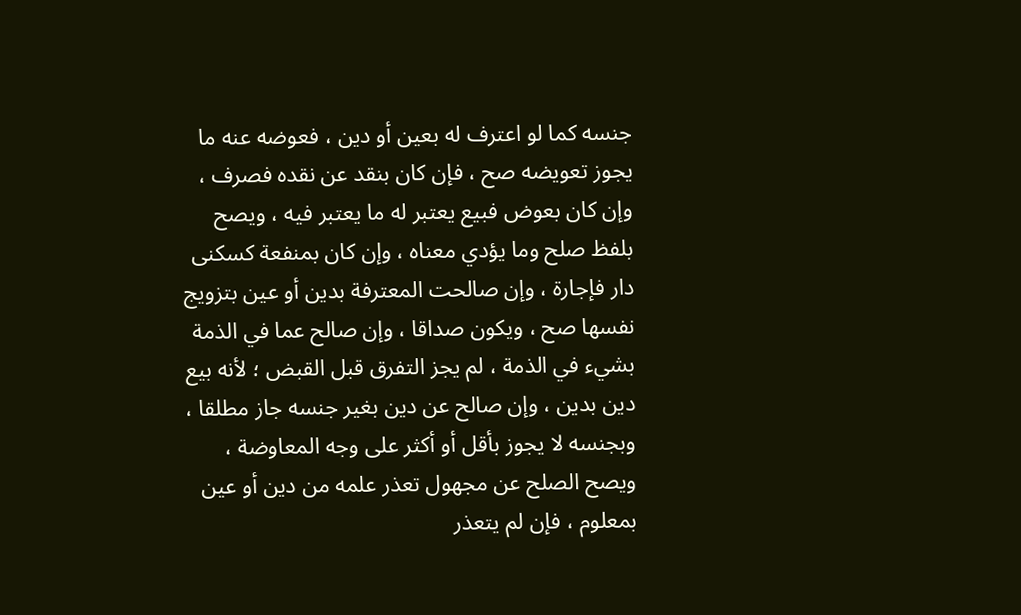جنسه كما لو اعترف له بعين أو دين ، فعوضه عنه ما يجوز تعويضه صح ، فإن كان بنقد عن نقده فصرف ، وإن كان بعوض فبيع يعتبر له ما يعتبر فيه ، ويصح بلفظ صلح وما يؤدي معناه ، وإن كان بمنفعة كسكنى دار فإجارة ، وإن صالحت المعترفة بدين أو عين بتزويج نفسها صح ، ويكون صداقا ، وإن صالح عما في الذمة بشيء في الذمة ، لم يجز التفرق قبل القبض ؛ لأنه بيع دين بدين ، وإن صالح عن دين بغير جنسه جاز مطلقا ، وبجنسه لا يجوز بأقل أو أكثر على وجه المعاوضة ، ويصح الصلح عن مجهول تعذر علمه من دين أو عين بمعلوم ، فإن لم يتعذر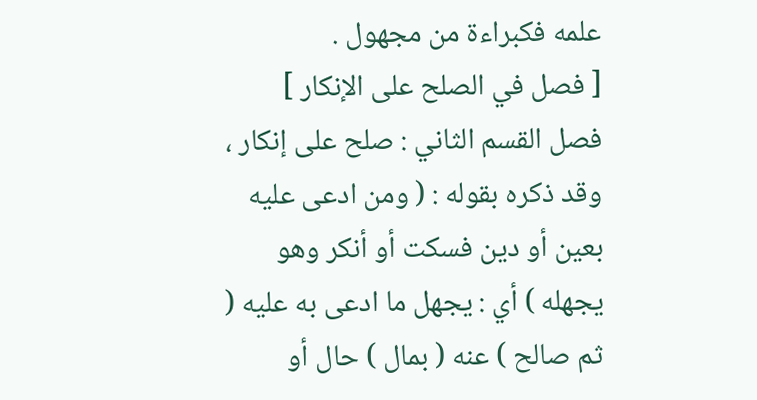علمه فكبراءة من مجهول .
[ فصل في الصلح على الإنكار ]
فصل القسم الثاني : صلح على إنكار ، وقد ذكره بقوله : ( ومن ادعى عليه بعين أو دين فسكت أو أنكر وهو يجهله ) أي : يجهل ما ادعى به عليه ( ثم صالح ) عنه ( بمال ) حال أو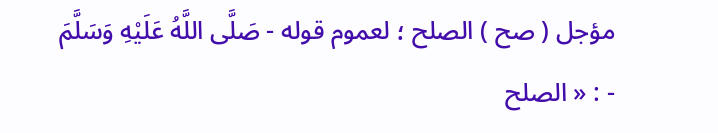مؤجل ( صح ) الصلح ؛ لعموم قوله - صَلَّى اللَّهُ عَلَيْهِ وَسَلَّمَ - : « الصلح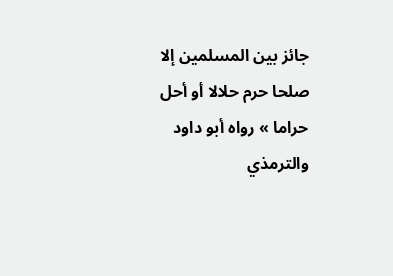جائز بين المسلمين إلا صلحا حرم حلالا أو أحل حراما » رواه أبو داود والترمذي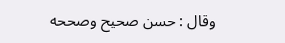وقال : حسن صحيح وصححه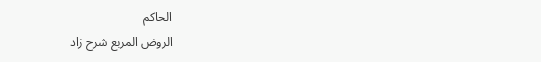الحاكم
الروض المربع شرح زاد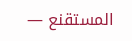المستقنع —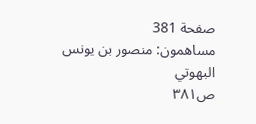صفحة 381
مساهمون: منصور بن يونس البهوتي
ص٣٨١